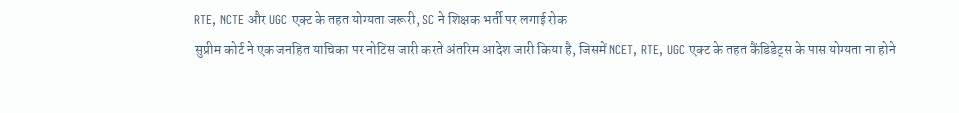RTE, NCTE और UGC एक्ट के तहत योग्यता जरूरी, SC ने शिक्षक भर्ती पर लगाई रोक
सुप्रीम कोर्ट ने एक जनहित याचिका पर नोटिस जारी करते अंतरिम आदेश जारी किया है, जिसमें NCET, RTE, UGC एक्ट के तहत कैंडिडेट्स के पास योग्यता ना होने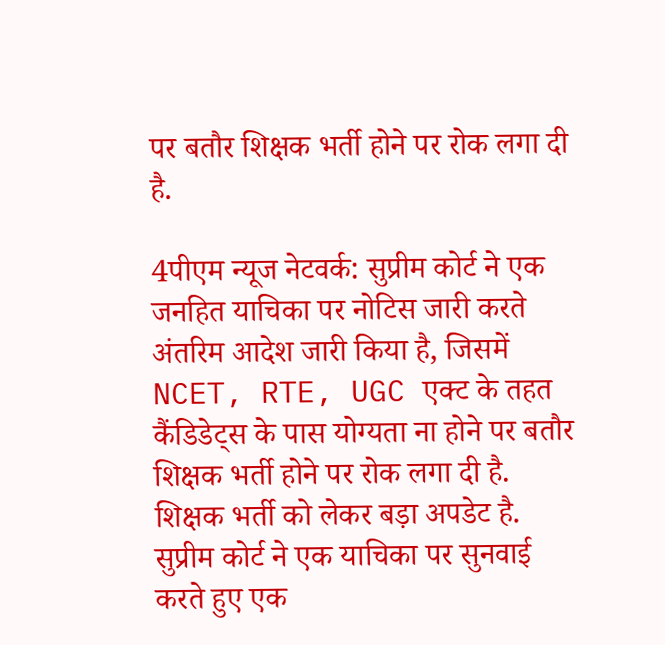पर बतौर शिक्षक भर्ती होने पर रोक लगा दी है.

4पीएम न्यूज नेटवर्क: सुप्रीम कोर्ट ने एक जनहित याचिका पर नोटिस जारी करते अंतरिम आदेश जारी किया है, जिसमें NCET, RTE, UGC एक्ट के तहत कैंडिडेट्स के पास योग्यता ना होने पर बतौर शिक्षक भर्ती होने पर रोक लगा दी है.
शिक्षक भर्ती को लेकर बड़ा अपडेट है. सुप्रीम कोर्ट ने एक याचिका पर सुनवाई करते हुए एक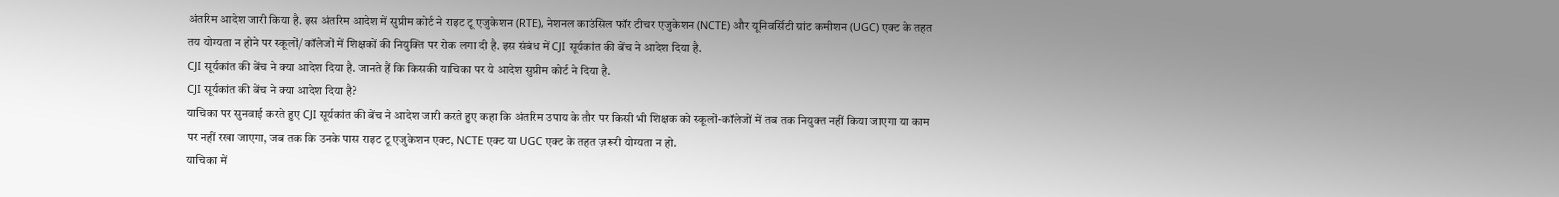अंतरिम आदेश जारी किया है. इस अंतरिम आदेश में सुप्रीम कोर्ट ने राइट टू एजुकेशन (RTE), नेशनल काउंसिल फॉर टीचर एजुकेशन (NCTE) और यूनिवर्सिटी ग्रांट कमीशन (UGC) एक्ट के तहत तय योग्यता न होने पर स्कूलों/कॉलेजों में शिक्षकों की नियुक्ति पर रोक लगा दी है. इस संबंध में CJI सूर्यकांत की बेंच ने आदेश दिया है.
CJI सूर्यकांत की बेंच ने क्या आदेश दिया है. जानते हैं कि किसकी याचिका पर ये आदेश सुप्रीम कोर्ट ने दिया है.
CJI सूर्यकांत की बेंच ने क्या आदेश दिया है?
याचिका पर सुनवाई करते हुए CJI सूर्यकांत की बेंच ने आदेश जारी करते हुए कहा कि अंतरिम उपाय के तौर पर किसी भी शिक्षक को स्कूलों-कॉलेजों में तब तक नियुक्त नहीं किया जाएगा या काम पर नहीं रखा जाएगा, जब तक कि उनके पास राइट टू एजुकेशन एक्ट, NCTE एक्ट या UGC एक्ट के तहत ज़रूरी योग्यता न हो.
याचिका में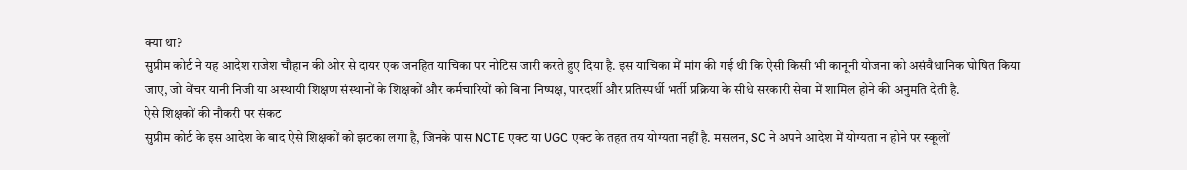क्या था?
सुप्रीम कोर्ट ने यह आदेश राजेश चौहान की ओर से दायर एक जनहित याचिका पर नोटिस जारी करते हुए दिया है. इस याचिका में मांग की गई थी कि ऐसी किसी भी कानूनी योजना को असंवैधानिक घोषित किया जाए, जो वेंचर यानी निजी या अस्थायी शिक्षण संस्थानों के शिक्षकों और कर्मचारियों को बिना निष्पक्ष, पारदर्शी और प्रतिस्पर्धी भर्ती प्रक्रिया के सीधे सरकारी सेवा में शामिल होने की अनुमति देती है.
ऐसे शिक्षकों की नौकरी पर संकट
सुप्रीम कोर्ट के इस आदेश के बाद ऐसे शिक्षकों को झटका लगा है, जिनके पास NCTE एक्ट या UGC एक्ट के तहत तय योग्यता नहीं है. मसलन, SC ने अपने आदेश में योग्यता न होने पर स्कूलों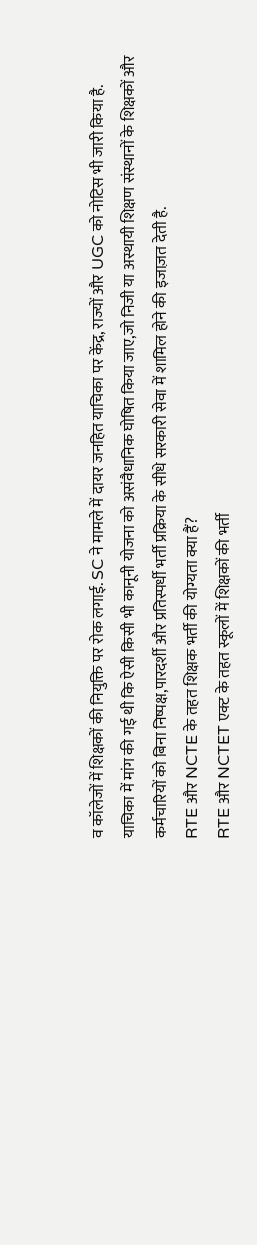व कॉलेजों में शिक्षकों की नियुक्ति पर रोक लगाई. SC ने मामले में दायर जनहित याचिका पर केंद्र, राज्यों और UGC को नोटिस भी जारी किया है.
याचिका में मांग की गई थी कि ऐसी किसी भी कानूनी योजना को असंवैधानिक घोषित किया जाए,जो निजी या अस्थायी शिक्षण संस्थानों के शिक्षकों और कर्मचारियों को बिना निष्पक्ष,पारदर्शी और प्रतिस्पर्धी भर्ती प्रक्रिया के सीधे सरकारी सेवा में शामिल होने की इजाज़त देती है.
RTE और NCTE के तहत शिक्षक भर्ती की योग्यता क्या हैं?
RTE और NCTET एक्ट के तहत स्कूलों में शिक्षकों की भर्ती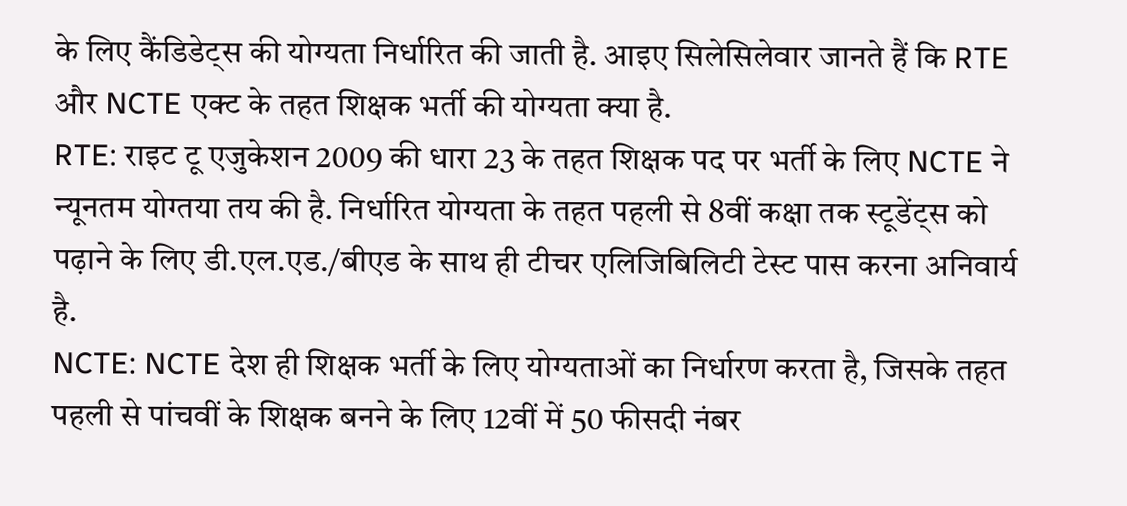के लिए कैंडिडेट्स की योग्यता निर्धारित की जाती है. आइए सिलेसिलेवार जानते हैं कि RTE और NCTE एक्ट के तहत शिक्षक भर्ती की योग्यता क्या है.
RTE: राइट टू एजुकेशन 2009 की धारा 23 के तहत शिक्षक पद पर भर्ती के लिए NCTE ने न्यूनतम योग्तया तय की है. निर्धारित योग्यता के तहत पहली से 8वीं कक्षा तक स्टूडेंट्स को पढ़ाने के लिए डी.एल.एड./बीएड के साथ ही टीचर एलिजिबिलिटी टेस्ट पास करना अनिवार्य है.
NCTE: NCTE देश ही शिक्षक भर्ती के लिए योग्यताओं का निर्धारण करता है, जिसके तहत पहली से पांचवीं के शिक्षक बनने के लिए 12वीं में 50 फीसदी नंबर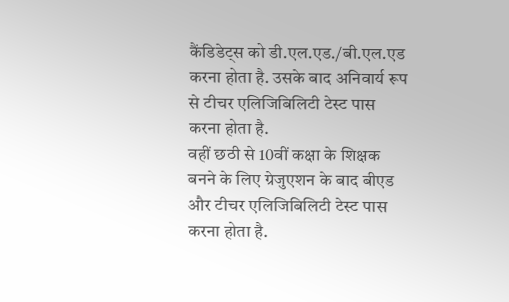कैंडिडेट्स को डी.एल.एड./बी.एल.एड करना होता है. उसके बाद अनिवार्य रूप से टीचर एलिजिबिलिटी टेस्ट पास करना होता है.
वहीं छठी से 10वीं कक्षा के शिक्षक बनने के लिए ग्रेजुएशन के बाद बीएड और टीचर एलिजिबिलिटी टेस्ट पास करना होता है.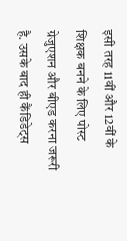इसी तरह 11वीं और 12वीं के शिक्षक बनने के लिए पोस्ट ग्रेजुएशन और बीएड करना जरूरी है. उसके बाद ही कैंडिडेट्स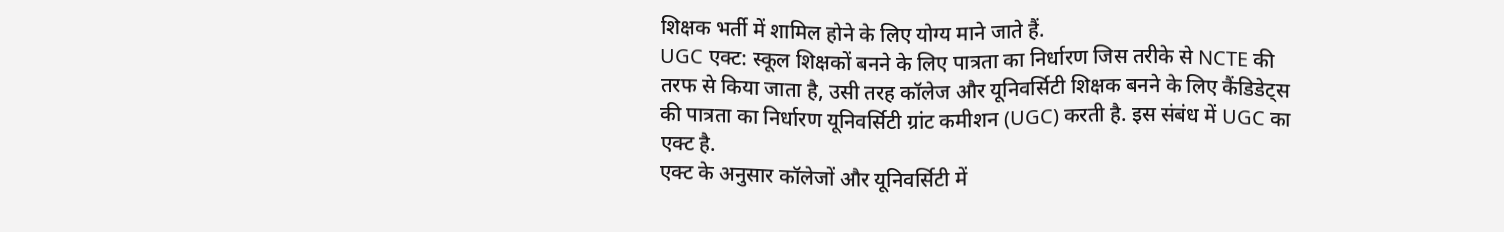शिक्षक भर्ती में शामिल होने के लिए योग्य माने जाते हैं.
UGC एक्ट: स्कूल शिक्षकों बनने के लिए पात्रता का निर्धारण जिस तरीके से NCTE की तरफ से किया जाता है, उसी तरह कॉलेज और यूनिवर्सिटी शिक्षक बनने के लिए कैंडिडेट्स की पात्रता का निर्धारण यूनिवर्सिटी ग्रांट कमीशन (UGC) करती है. इस संबंध में UGC का एक्ट है.
एक्ट के अनुसार कॉलेजों और यूनिवर्सिटी में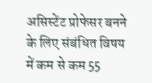असिस्टेंट प्रोफेसर बनने के लिए संबंधित विषय में कम से कम 55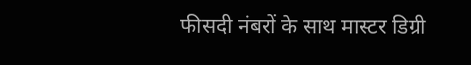फीसदी नंबरों के साथ मास्टर डिग्री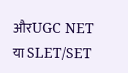औरUGC NET या SLET/SET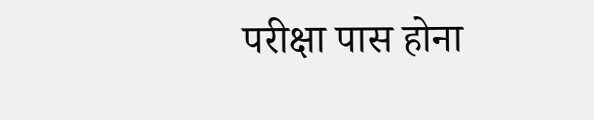परीक्षा पास होना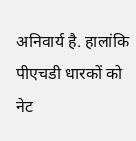अनिवार्य है. हालांकि पीएचडी धारकों को नेट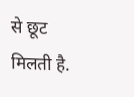से छूट मिलती है.